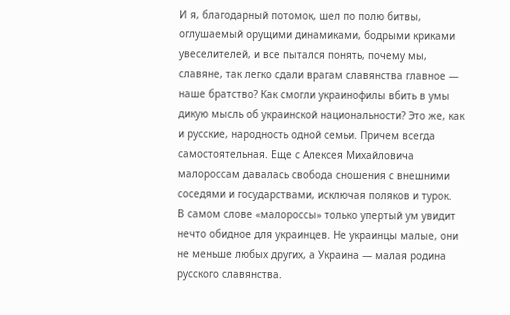И я, благодарный потомок, шел по полю битвы, оглушаемый орущими динамиками, бодрыми криками увеселителей, и все пытался понять, почему мы, славяне, так легко сдали врагам славянства главное — наше братство? Как смогли украинофилы вбить в умы дикую мысль об украинской национальности? Это же, как и русские, народность одной семьи. Причем всегда самостоятельная. Еще с Алексея Михайловича малороссам давалась свобода сношения с внешними соседями и государствами, исключая поляков и турок.
В самом слове «малороссы» только упертый ум увидит нечто обидное для украинцев. Не украинцы малые, они не меньше любых других, а Украина — малая родина русского славянства.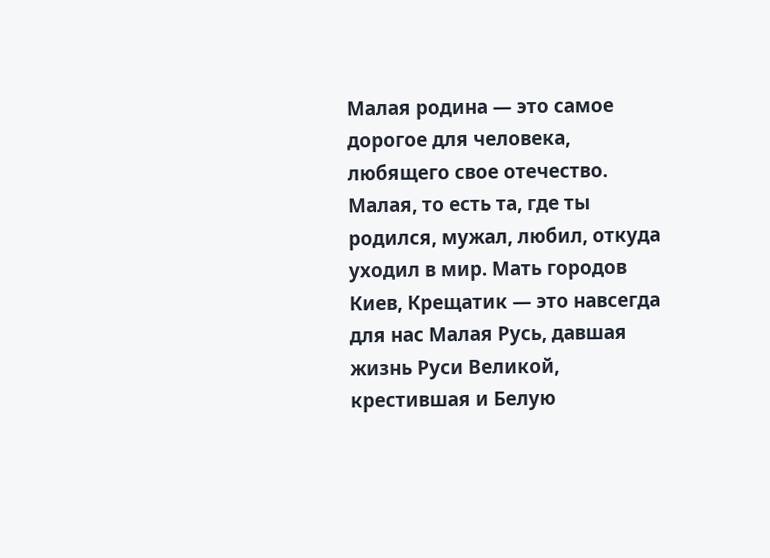Малая родина — это самое дорогое для человека, любящего свое отечество. Малая, то есть та, где ты родился, мужал, любил, откуда уходил в мир. Мать городов Киев, Крещатик — это навсегда для нас Малая Русь, давшая жизнь Руси Великой, крестившая и Белую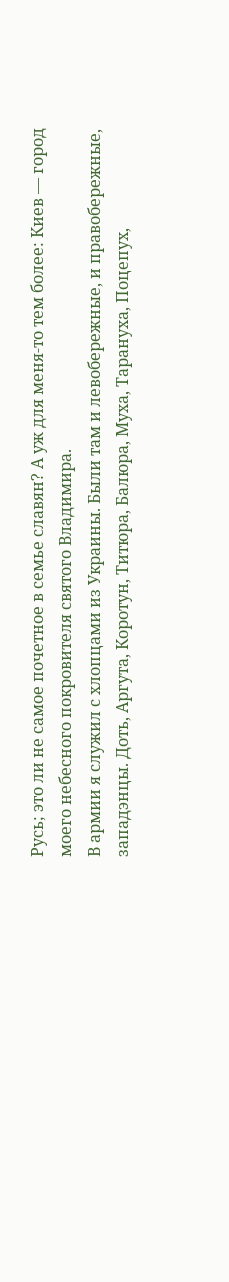Русь; это ли не самое почетное в семье славян? А уж для меня-то тем более: Киев — город моего небесного покровителя святого Владимира.
В армии я служил с хлопцами из Украины. Были там и левобережные, и правобережные, западэнцы. Доть, Аргута, Коротун, Титюра, Балюра, Муха, Тарануха, Поцепух,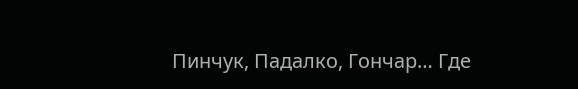Пинчук, Падалко, Гончар… Где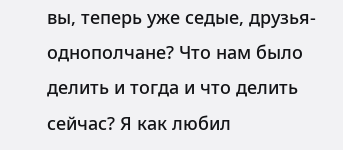вы, теперь уже седые, друзья-однополчане? Что нам было делить и тогда и что делить сейчас? Я как любил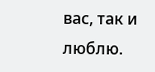вас, так и люблю.